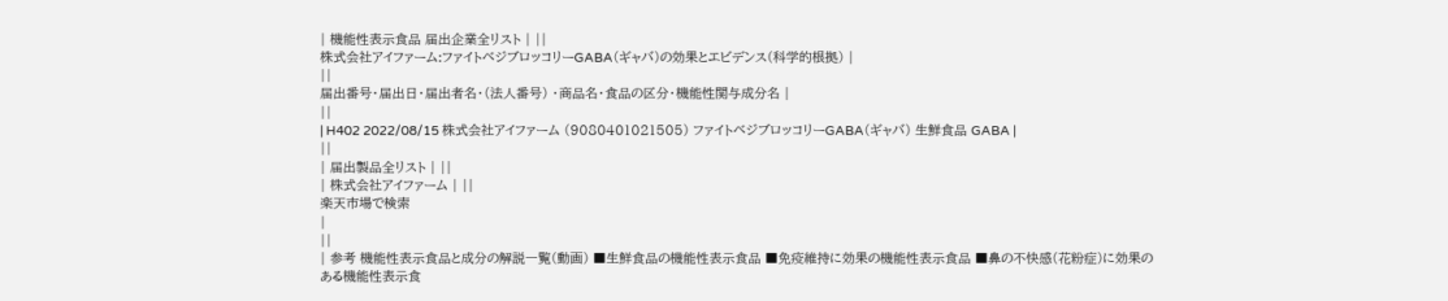| 機能性表示食品 届出企業全リスト | ||
株式会社アイファーム:ファイトベジブロッコリーGABA(ギャバ)の効果とエビデンス(科学的根拠) |
||
届出番号・届出日・届出者名・(法人番号) ・商品名・食品の区分・機能性関与成分名 |
||
| H402 2022/08/15 株式会社アイファーム (9080401021505) ファイトベジブロッコリーGABA(ギャバ) 生鮮食品 GABA |
||
| 届出製品全リスト | ||
| 株式会社アイファーム | ||
楽天市場で検索
|
||
| 参考 機能性表示食品と成分の解説一覧(動画) ■生鮮食品の機能性表示食品 ■免疫維持に効果の機能性表示食品 ■鼻の不快感(花粉症)に効果のある機能性表示食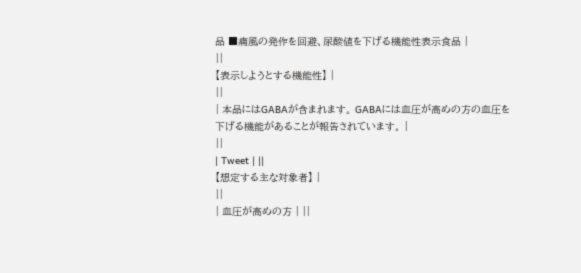品 ■痛風の発作を回避、尿酸値を下げる機能性表示食品 |
||
【表示しようとする機能性】 |
||
| 本品にはGABAが含まれます。 GABAには血圧が高めの方の血圧を下げる機能があることが報告されています。 |
||
| Tweet | ||
【想定する主な対象者】 |
||
| 血圧が高めの方 | ||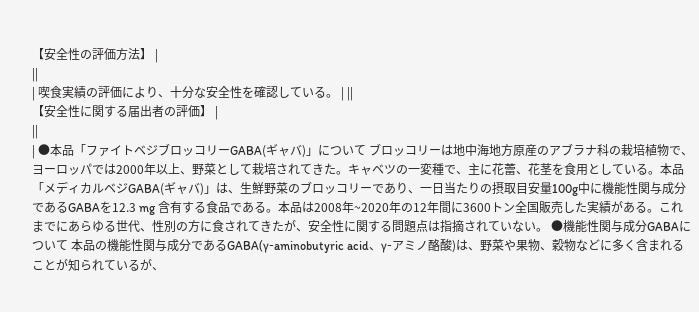【安全性の評価方法】 |
||
| 喫食実績の評価により、十分な安全性を確認している。 | ||
【安全性に関する届出者の評価】 |
||
| ●本品「ファイトベジブロッコリーGABA(ギャバ)」について ブロッコリーは地中海地方原産のアブラナ科の栽培植物で、ヨーロッパでは2000年以上、野菜として栽培されてきた。キャベツの一変種で、主に花蕾、花茎を食用としている。本品「メディカルベジGABA(ギャバ)」は、生鮮野菜のブロッコリーであり、一日当たりの摂取目安量100g中に機能性関与成分であるGABAを12.3 mg 含有する食品である。本品は2008年~2020年の12年間に3600トン全国販売した実績がある。これまでにあらゆる世代、性別の方に食されてきたが、安全性に関する問題点は指摘されていない。 ●機能性関与成分GABAについて 本品の機能性関与成分であるGABA(γ-aminobutyric acid、γ-アミノ酪酸)は、野菜や果物、穀物などに多く含まれることが知られているが、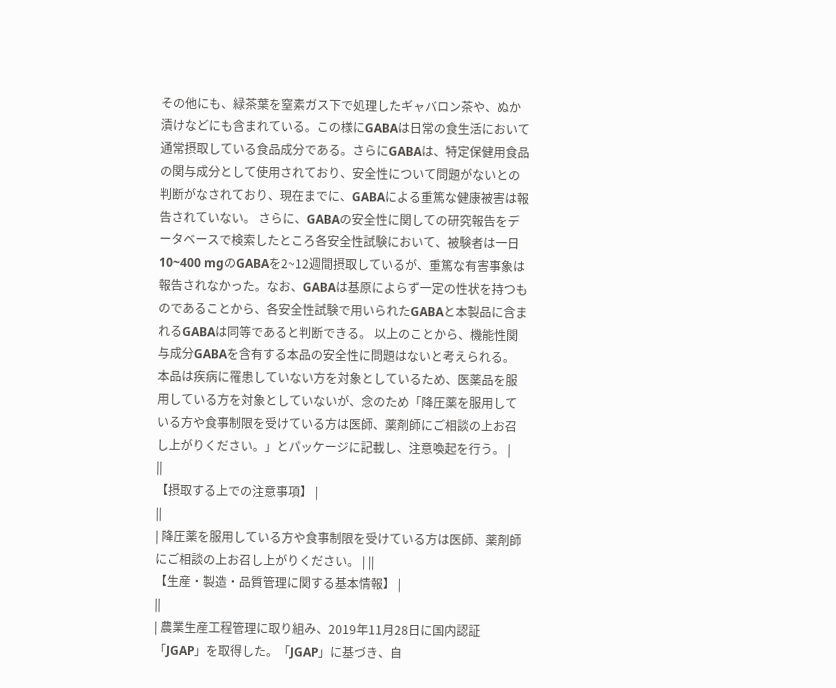その他にも、緑茶葉を窒素ガス下で処理したギャバロン茶や、ぬか漬けなどにも含まれている。この様にGABAは日常の食生活において通常摂取している食品成分である。さらにGABAは、特定保健用食品の関与成分として使用されており、安全性について問題がないとの判断がなされており、現在までに、GABAによる重篤な健康被害は報告されていない。 さらに、GABAの安全性に関しての研究報告をデータベースで検索したところ各安全性試験において、被験者は一日10~400 mgのGABAを2~12週間摂取しているが、重篤な有害事象は報告されなかった。なお、GABAは基原によらず一定の性状を持つものであることから、各安全性試験で用いられたGABAと本製品に含まれるGABAは同等であると判断できる。 以上のことから、機能性関与成分GABAを含有する本品の安全性に問題はないと考えられる。 本品は疾病に罹患していない方を対象としているため、医薬品を服用している方を対象としていないが、念のため「降圧薬を服用している方や食事制限を受けている方は医師、薬剤師にご相談の上お召し上がりください。」とパッケージに記載し、注意喚起を行う。 |
||
【摂取する上での注意事項】 |
||
| 降圧薬を服用している方や食事制限を受けている方は医師、薬剤師にご相談の上お召し上がりください。 | ||
【生産・製造・品質管理に関する基本情報】 |
||
| 農業生産工程管理に取り組み、2019年11月28日に国内認証「JGAP」を取得した。「JGAP」に基づき、自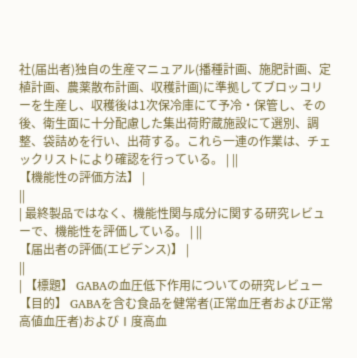社(届出者)独自の生産マニュアル(播種計画、施肥計画、定植計画、農薬散布計画、収穫計画)に準拠してブロッコリーを生産し、収穫後は1次保冷庫にて予冷・保管し、その後、衛生面に十分配慮した集出荷貯蔵施設にて選別、調整、袋詰めを行い、出荷する。これら一連の作業は、チェックリストにより確認を行っている。 | ||
【機能性の評価方法】 |
||
| 最終製品ではなく、機能性関与成分に関する研究レビューで、機能性を評価している。 | ||
【届出者の評価(エビデンス)】 |
||
| 【標題】 GABAの血圧低下作用についての研究レビュー 【目的】 GABAを含む食品を健常者(正常血圧者および正常高値血圧者)およびⅠ度高血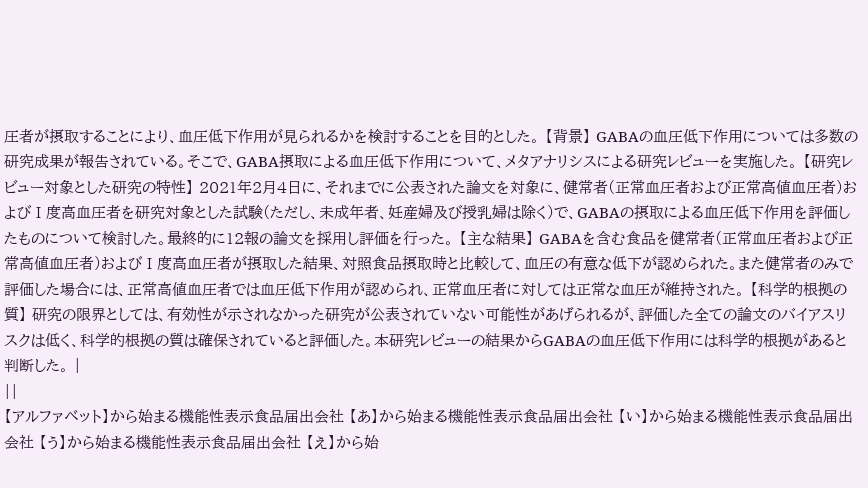圧者が摂取することにより、血圧低下作用が見られるかを検討することを目的とした。 【背景】 GABAの血圧低下作用については多数の研究成果が報告されている。そこで、GABA摂取による血圧低下作用について、メタアナリシスによる研究レビューを実施した。 【研究レビュー対象とした研究の特性】 2021年2月4日に、それまでに公表された論文を対象に、健常者(正常血圧者および正常高値血圧者)およびⅠ度高血圧者を研究対象とした試験(ただし、未成年者、妊産婦及び授乳婦は除く)で、GABAの摂取による血圧低下作用を評価したものについて検討した。最終的に12報の論文を採用し評価を行った。 【主な結果】 GABAを含む食品を健常者(正常血圧者および正常高値血圧者)およびⅠ度高血圧者が摂取した結果、対照食品摂取時と比較して、血圧の有意な低下が認められた。また健常者のみで評価した場合には、正常高値血圧者では血圧低下作用が認められ、正常血圧者に対しては正常な血圧が維持された。 【科学的根拠の質】 研究の限界としては、有効性が示されなかった研究が公表されていない可能性があげられるが、評価した全ての論文のバイアスリスクは低く、科学的根拠の質は確保されていると評価した。本研究レビューの結果からGABAの血圧低下作用には科学的根拠があると判断した。 |
||
【アルファベット】から始まる機能性表示食品届出会社 【あ】から始まる機能性表示食品届出会社 【い】から始まる機能性表示食品届出会社 【う】から始まる機能性表示食品届出会社 【え】から始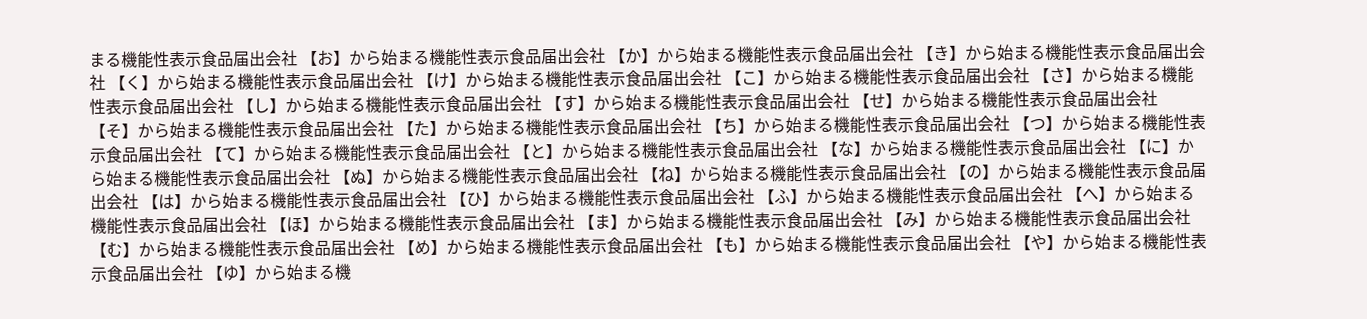まる機能性表示食品届出会社 【お】から始まる機能性表示食品届出会社 【か】から始まる機能性表示食品届出会社 【き】から始まる機能性表示食品届出会社 【く】から始まる機能性表示食品届出会社 【け】から始まる機能性表示食品届出会社 【こ】から始まる機能性表示食品届出会社 【さ】から始まる機能性表示食品届出会社 【し】から始まる機能性表示食品届出会社 【す】から始まる機能性表示食品届出会社 【せ】から始まる機能性表示食品届出会社 【そ】から始まる機能性表示食品届出会社 【た】から始まる機能性表示食品届出会社 【ち】から始まる機能性表示食品届出会社 【つ】から始まる機能性表示食品届出会社 【て】から始まる機能性表示食品届出会社 【と】から始まる機能性表示食品届出会社 【な】から始まる機能性表示食品届出会社 【に】から始まる機能性表示食品届出会社 【ぬ】から始まる機能性表示食品届出会社 【ね】から始まる機能性表示食品届出会社 【の】から始まる機能性表示食品届出会社 【は】から始まる機能性表示食品届出会社 【ひ】から始まる機能性表示食品届出会社 【ふ】から始まる機能性表示食品届出会社 【へ】から始まる機能性表示食品届出会社 【ほ】から始まる機能性表示食品届出会社 【ま】から始まる機能性表示食品届出会社 【み】から始まる機能性表示食品届出会社 【む】から始まる機能性表示食品届出会社 【め】から始まる機能性表示食品届出会社 【も】から始まる機能性表示食品届出会社 【や】から始まる機能性表示食品届出会社 【ゆ】から始まる機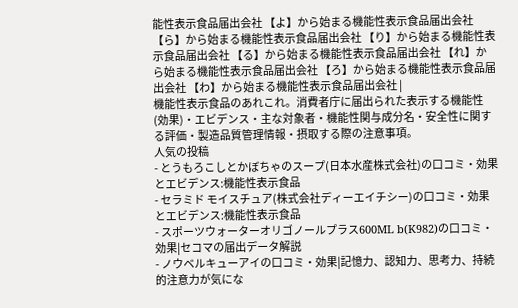能性表示食品届出会社 【よ】から始まる機能性表示食品届出会社 【ら】から始まる機能性表示食品届出会社 【り】から始まる機能性表示食品届出会社 【る】から始まる機能性表示食品届出会社 【れ】から始まる機能性表示食品届出会社 【ろ】から始まる機能性表示食品届出会社 【わ】から始まる機能性表示食品届出会社 |
機能性表示食品のあれこれ。消費者庁に届出られた表示する機能性(効果)・エビデンス・主な対象者・機能性関与成分名・安全性に関する評価・製造品質管理情報・摂取する際の注意事項。
人気の投稿
- とうもろこしとかぼちゃのスープ(日本水産株式会社)の口コミ・効果とエビデンス:機能性表示食品
- セラミド モイスチュア(株式会社ディーエイチシー)の口コミ・効果とエビデンス:機能性表示食品
- スポーツウォーターオリゴノールプラス600ML b(K982)の口コミ・効果|セコマの届出データ解説
- ノウベルキューアイの口コミ・効果|記憶力、認知力、思考力、持続的注意力が気にな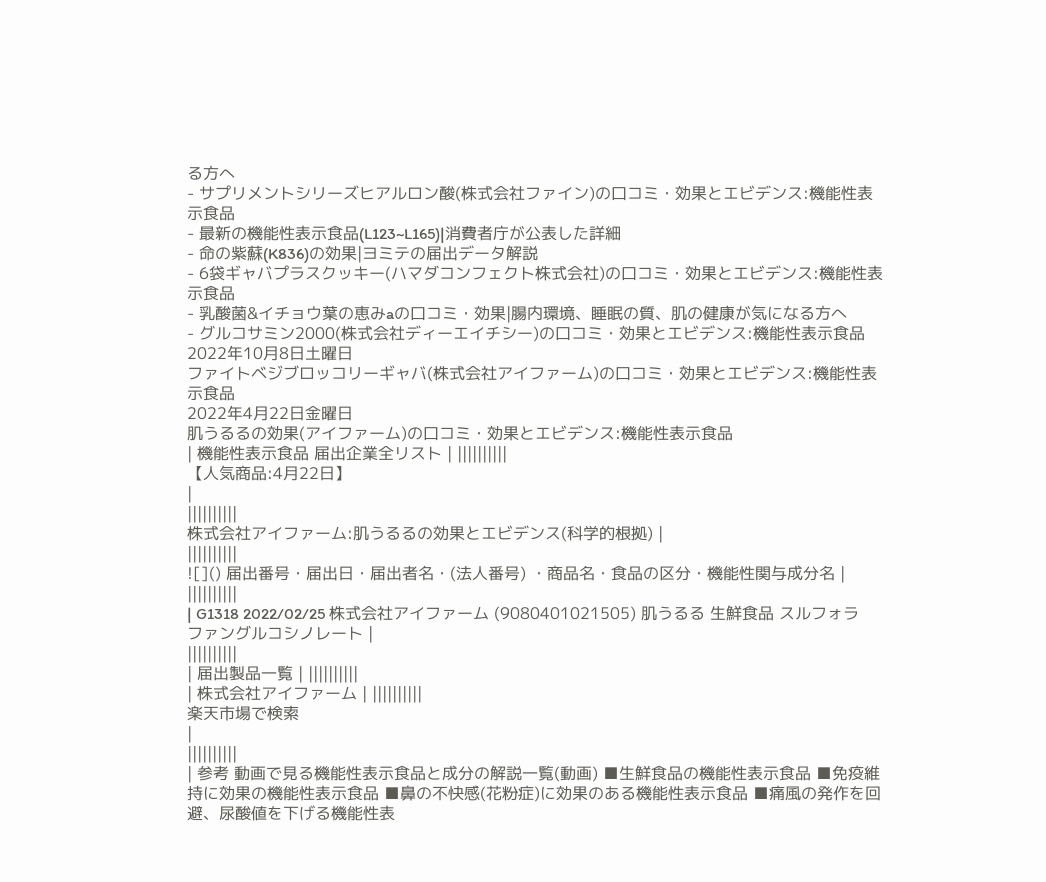る方へ
- サプリメントシリーズヒアルロン酸(株式会社ファイン)の口コミ・効果とエビデンス:機能性表示食品
- 最新の機能性表示食品(L123~L165)|消費者庁が公表した詳細
- 命の紫蘇(K836)の効果|ヨミテの届出データ解説
- 6袋ギャバプラスクッキー(ハマダコンフェクト株式会社)の口コミ・効果とエビデンス:機能性表示食品
- 乳酸菌&イチョウ葉の恵みaの口コミ・効果|腸内環境、睡眠の質、肌の健康が気になる方へ
- グルコサミン2000(株式会社ディーエイチシー)の口コミ・効果とエビデンス:機能性表示食品
2022年10月8日土曜日
ファイトベジブロッコリーギャバ(株式会社アイファーム)の口コミ・効果とエビデンス:機能性表示食品
2022年4月22日金曜日
肌うるるの効果(アイファーム)の口コミ・効果とエビデンス:機能性表示食品
| 機能性表示食品 届出企業全リスト | ||||||||||
【人気商品:4月22日】
|
||||||||||
株式会社アイファーム:肌うるるの効果とエビデンス(科学的根拠) |
||||||||||
![]() 届出番号・届出日・届出者名・(法人番号) ・商品名・食品の区分・機能性関与成分名 |
||||||||||
| G1318 2022/02/25 株式会社アイファーム (9080401021505) 肌うるる 生鮮食品 スルフォラファングルコシノレート |
||||||||||
| 届出製品一覧 | ||||||||||
| 株式会社アイファーム | ||||||||||
楽天市場で検索
|
||||||||||
| 参考 動画で見る機能性表示食品と成分の解説一覧(動画) ■生鮮食品の機能性表示食品 ■免疫維持に効果の機能性表示食品 ■鼻の不快感(花粉症)に効果のある機能性表示食品 ■痛風の発作を回避、尿酸値を下げる機能性表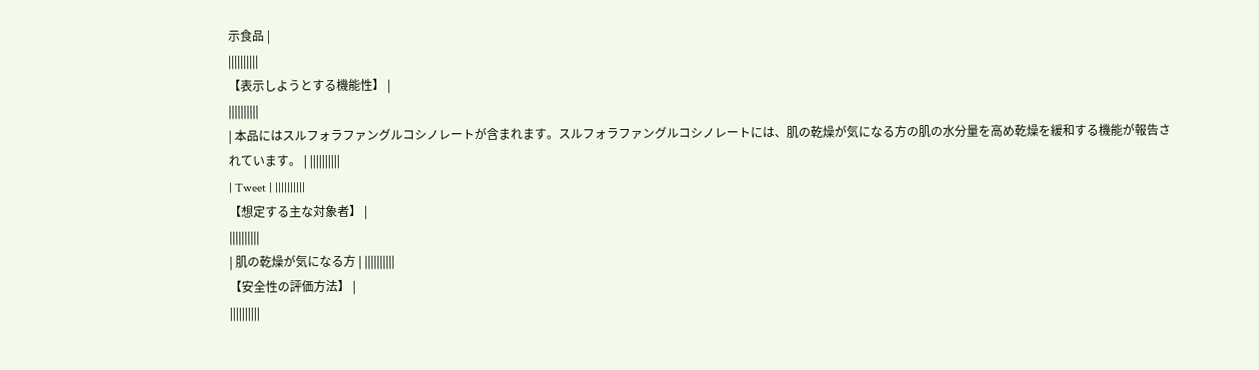示食品 |
||||||||||
【表示しようとする機能性】 |
||||||||||
| 本品にはスルフォラファングルコシノレートが含まれます。スルフォラファングルコシノレートには、肌の乾燥が気になる方の肌の水分量を高め乾燥を緩和する機能が報告されています。 | ||||||||||
| Tweet | ||||||||||
【想定する主な対象者】 |
||||||||||
| 肌の乾燥が気になる方 | ||||||||||
【安全性の評価方法】 |
||||||||||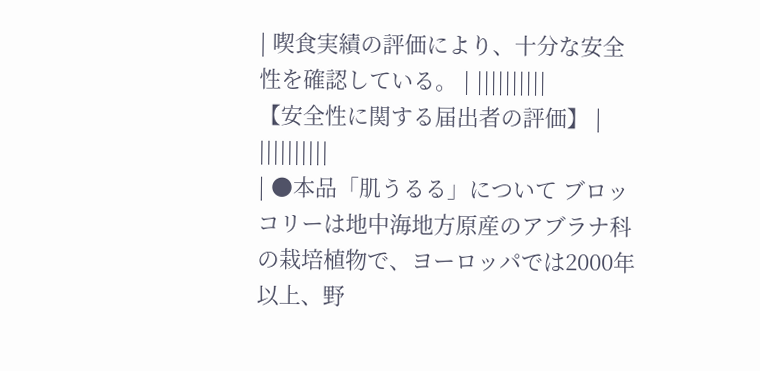| 喫食実績の評価により、十分な安全性を確認している。 | ||||||||||
【安全性に関する届出者の評価】 |
||||||||||
| ●本品「肌うるる」について ブロッコリーは地中海地方原産のアブラナ科の栽培植物で、ヨーロッパでは2000年以上、野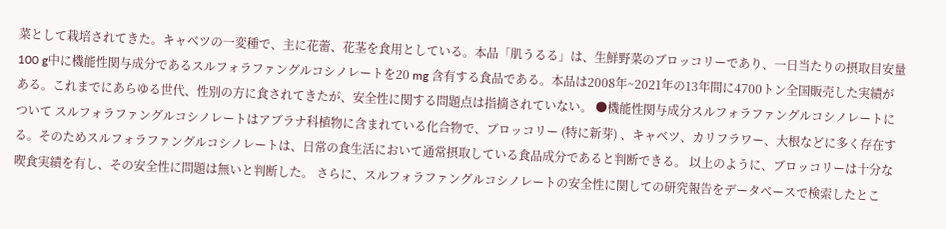菜として栽培されてきた。キャベツの一変種で、主に花蕾、花茎を食用としている。本品「肌うるる」は、生鮮野菜のブロッコリーであり、一日当たりの摂取目安量100 g中に機能性関与成分であるスルフォラファングルコシノレートを20 mg 含有する食品である。本品は2008年~2021年の13年間に4700トン全国販売した実績がある。これまでにあらゆる世代、性別の方に食されてきたが、安全性に関する問題点は指摘されていない。 ●機能性関与成分スルフォラファングルコシノレートについて スルフォラファングルコシノレートはアブラナ科植物に含まれている化合物で、ブロッコリー (特に新芽) 、キャベツ、カリフラワー、大根などに多く存在する。そのためスルフォラファングルコシノレートは、日常の食生活において通常摂取している食品成分であると判断できる。 以上のように、ブロッコリーは十分な喫食実績を有し、その安全性に問題は無いと判断した。 さらに、スルフォラファングルコシノレートの安全性に関しての研究報告をデータベースで検索したとこ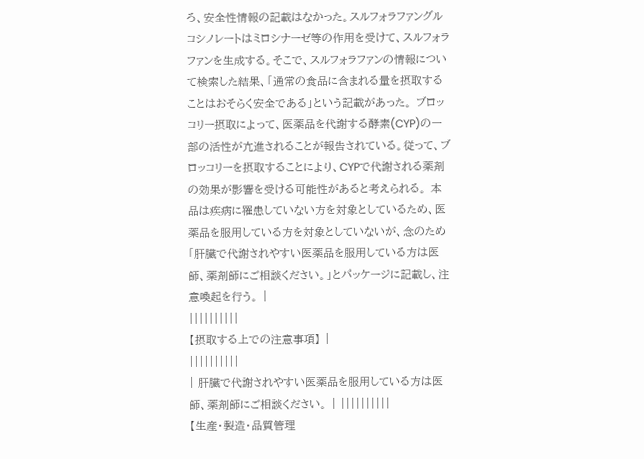ろ、安全性情報の記載はなかった。スルフォラファングルコシノレートはミロシナーゼ等の作用を受けて、スルフォラファンを生成する。そこで、スルフォラファンの情報について検索した結果、「通常の食品に含まれる量を摂取することはおそらく安全である」という記載があった。 ブロッコリー摂取によって、医薬品を代謝する酵素(CYP)の一部の活性が亢進されることが報告されている。従って、ブロッコリーを摂取することにより、CYPで代謝される薬剤の効果が影響を受ける可能性があると考えられる。 本品は疾病に罹患していない方を対象としているため、医薬品を服用している方を対象としていないが、念のため「肝臓で代謝されやすい医薬品を服用している方は医師、薬剤師にご相談ください。」とパッケージに記載し、注意喚起を行う。 |
||||||||||
【摂取する上での注意事項】 |
||||||||||
| 肝臓で代謝されやすい医薬品を服用している方は医師、薬剤師にご相談ください。 | ||||||||||
【生産・製造・品質管理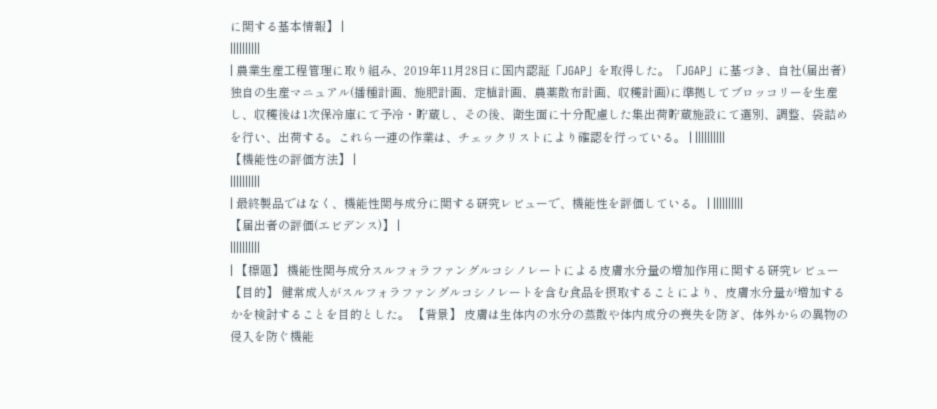に関する基本情報】 |
||||||||||
| 農業生産工程管理に取り組み、2019年11月28日に国内認証「JGAP」を取得した。「JGAP」に基づき、自社(届出者)独自の生産マニュアル(播種計画、施肥計画、定植計画、農薬散布計画、収穫計画)に準拠してブロッコリーを生産し、収穫後は1次保冷庫にて予冷・貯蔵し、その後、衛生面に十分配慮した集出荷貯蔵施設にて選別、調整、袋詰めを行い、出荷する。これら一連の作業は、チェックリストにより確認を行っている。 | ||||||||||
【機能性の評価方法】 |
||||||||||
| 最終製品ではなく、機能性関与成分に関する研究レビューで、機能性を評価している。 | ||||||||||
【届出者の評価(エビデンス)】 |
||||||||||
| 【標題】 機能性関与成分スルフォラファングルコシノレートによる皮膚水分量の増加作用に関する研究レビュー 【目的】 健常成人がスルフォラファングルコシノレートを含む食品を摂取することにより、皮膚水分量が増加するかを検討することを目的とした。 【背景】 皮膚は生体内の水分の蒸散や体内成分の喪失を防ぎ、体外からの異物の侵入を防ぐ機能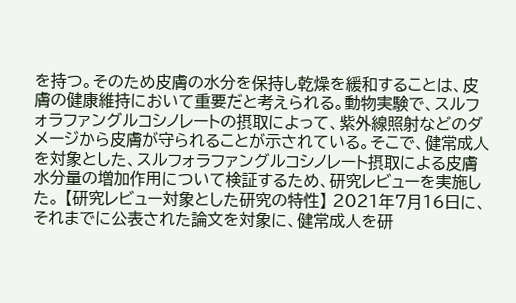を持つ。そのため皮膚の水分を保持し乾燥を緩和することは、皮膚の健康維持において重要だと考えられる。動物実験で、スルフォラファングルコシノレートの摂取によって、紫外線照射などのダメージから皮膚が守られることが示されている。そこで、健常成人を対象とした、スルフォラファングルコシノレート摂取による皮膚水分量の増加作用について検証するため、研究レビューを実施した。 【研究レビュー対象とした研究の特性】 2021年7月16日に、それまでに公表された論文を対象に、健常成人を研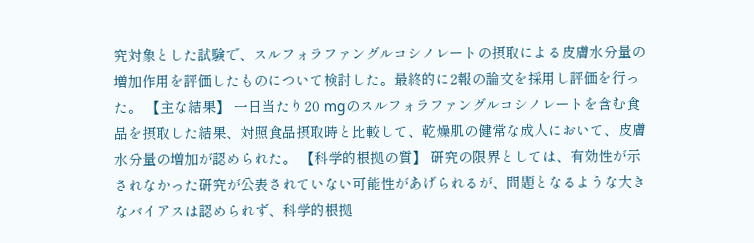究対象とした試験で、スルフォラファングルコシノレートの摂取による皮膚水分量の増加作用を評価したものについて検討した。最終的に2報の論文を採用し評価を行った。 【主な結果】 一日当たり20 mgのスルフォラファングルコシノレートを含む食品を摂取した結果、対照食品摂取時と比較して、乾燥肌の健常な成人において、皮膚水分量の増加が認められた。 【科学的根拠の質】 研究の限界としては、有効性が示されなかった研究が公表されていない可能性があげられるが、問題となるような大きなバイアスは認められず、科学的根拠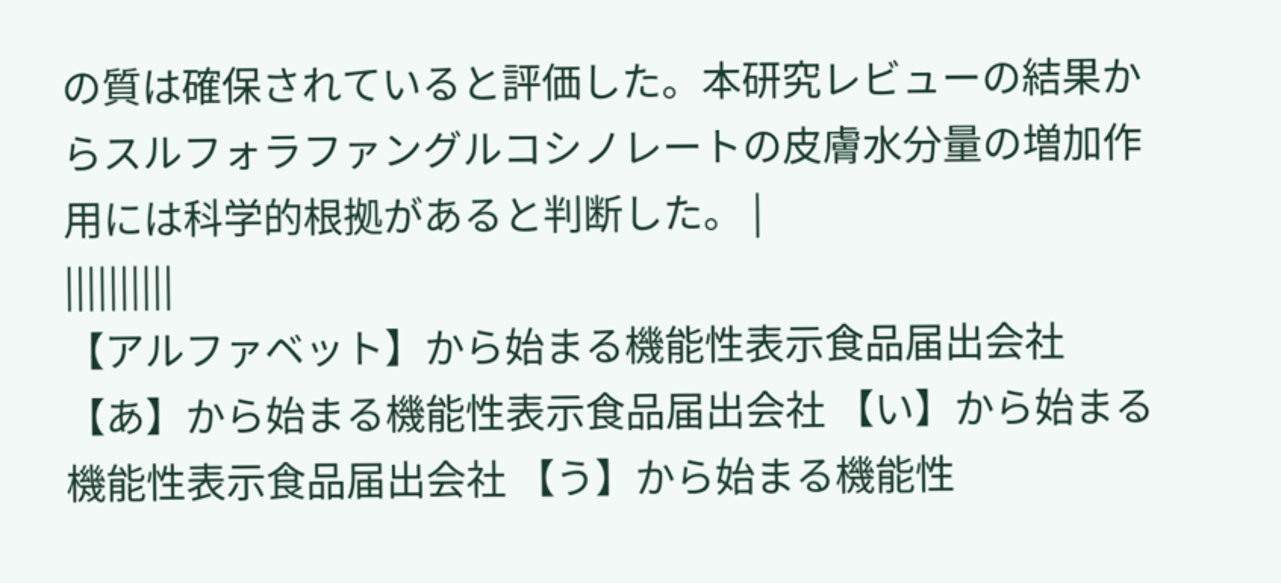の質は確保されていると評価した。本研究レビューの結果からスルフォラファングルコシノレートの皮膚水分量の増加作用には科学的根拠があると判断した。 |
||||||||||
【アルファベット】から始まる機能性表示食品届出会社 【あ】から始まる機能性表示食品届出会社 【い】から始まる機能性表示食品届出会社 【う】から始まる機能性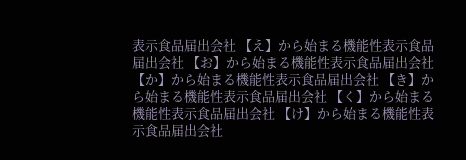表示食品届出会社 【え】から始まる機能性表示食品届出会社 【お】から始まる機能性表示食品届出会社 【か】から始まる機能性表示食品届出会社 【き】から始まる機能性表示食品届出会社 【く】から始まる機能性表示食品届出会社 【け】から始まる機能性表示食品届出会社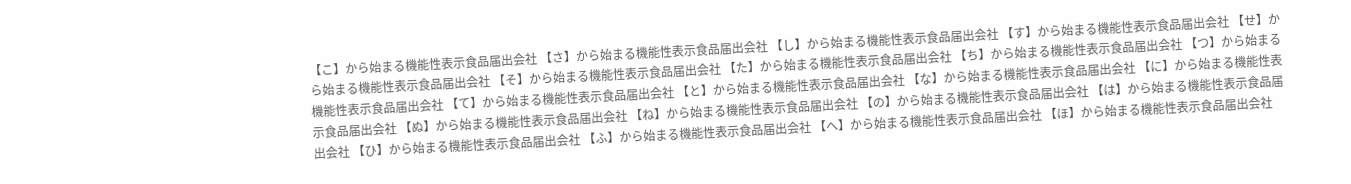【こ】から始まる機能性表示食品届出会社 【さ】から始まる機能性表示食品届出会社 【し】から始まる機能性表示食品届出会社 【す】から始まる機能性表示食品届出会社 【せ】から始まる機能性表示食品届出会社 【そ】から始まる機能性表示食品届出会社 【た】から始まる機能性表示食品届出会社 【ち】から始まる機能性表示食品届出会社 【つ】から始まる機能性表示食品届出会社 【て】から始まる機能性表示食品届出会社 【と】から始まる機能性表示食品届出会社 【な】から始まる機能性表示食品届出会社 【に】から始まる機能性表示食品届出会社 【ぬ】から始まる機能性表示食品届出会社 【ね】から始まる機能性表示食品届出会社 【の】から始まる機能性表示食品届出会社 【は】から始まる機能性表示食品届出会社 【ひ】から始まる機能性表示食品届出会社 【ふ】から始まる機能性表示食品届出会社 【へ】から始まる機能性表示食品届出会社 【ほ】から始まる機能性表示食品届出会社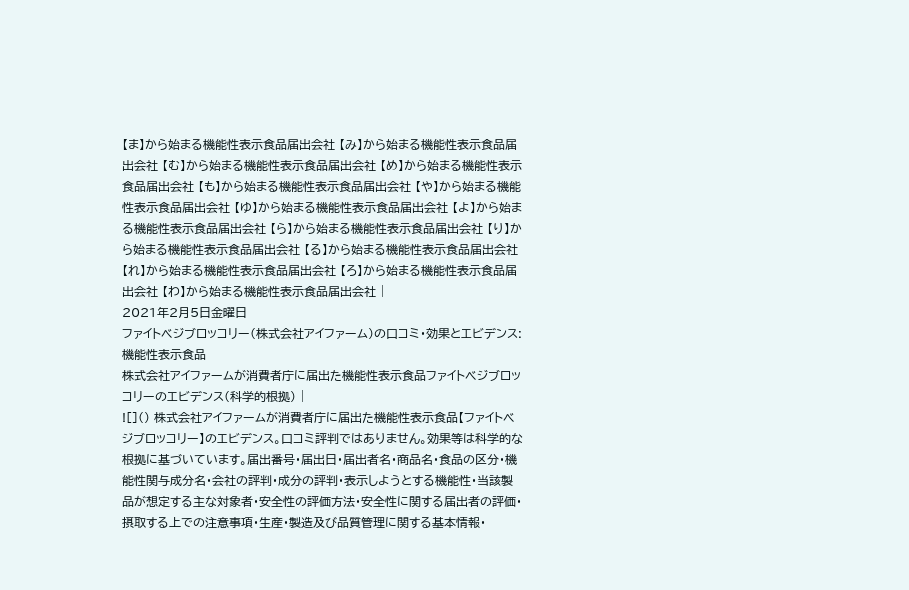【ま】から始まる機能性表示食品届出会社 【み】から始まる機能性表示食品届出会社 【む】から始まる機能性表示食品届出会社 【め】から始まる機能性表示食品届出会社 【も】から始まる機能性表示食品届出会社 【や】から始まる機能性表示食品届出会社 【ゆ】から始まる機能性表示食品届出会社 【よ】から始まる機能性表示食品届出会社 【ら】から始まる機能性表示食品届出会社 【り】から始まる機能性表示食品届出会社 【る】から始まる機能性表示食品届出会社 【れ】から始まる機能性表示食品届出会社 【ろ】から始まる機能性表示食品届出会社 【わ】から始まる機能性表示食品届出会社 |
2021年2月5日金曜日
ファイトベジブロッコリー(株式会社アイファーム)の口コミ・効果とエビデンス:機能性表示食品
株式会社アイファームが消費者庁に届出た機能性表示食品ファイトベジブロッコリーのエビデンス(科学的根拠) |
![]() 株式会社アイファームが消費者庁に届出た機能性表示食品【ファイトベジブロッコリー】のエビデンス。口コミ評判ではありません。効果等は科学的な根拠に基づいています。届出番号・届出日・届出者名・商品名・食品の区分・機能性関与成分名・会社の評判・成分の評判・表示しようとする機能性・当該製品が想定する主な対象者・安全性の評価方法・安全性に関する届出者の評価・摂取する上での注意事項・生産・製造及び品質管理に関する基本情報・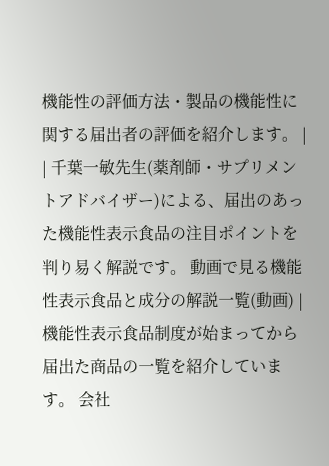機能性の評価方法・製品の機能性に関する届出者の評価を紹介します。 |
| 千葉一敏先生(薬剤師・サプリメントアドバイザー)による、届出のあった機能性表示食品の注目ポイントを判り易く解説です。 動画で見る機能性表示食品と成分の解説一覧(動画) |
機能性表示食品制度が始まってから届出た商品の一覧を紹介しています。 会社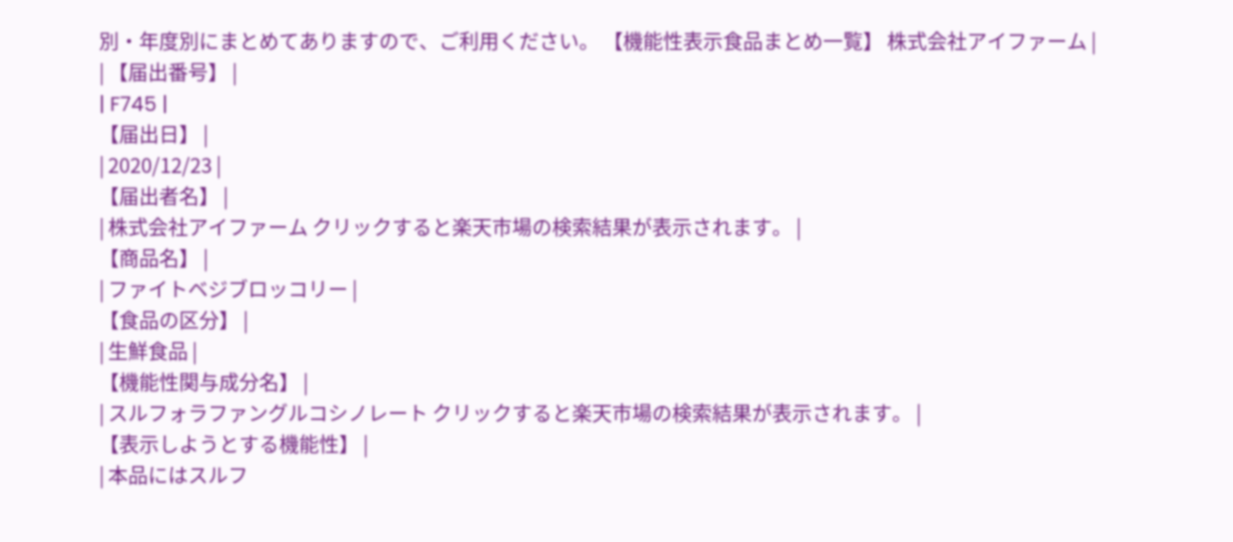別・年度別にまとめてありますので、ご利用ください。 【機能性表示食品まとめ一覧】 株式会社アイファーム |
| 【届出番号】 |
| F745 |
【届出日】 |
| 2020/12/23 |
【届出者名】 |
| 株式会社アイファーム クリックすると楽天市場の検索結果が表示されます。 |
【商品名】 |
| ファイトベジブロッコリー |
【食品の区分】 |
| 生鮮食品 |
【機能性関与成分名】 |
| スルフォラファングルコシノレート クリックすると楽天市場の検索結果が表示されます。 |
【表示しようとする機能性】 |
| 本品にはスルフ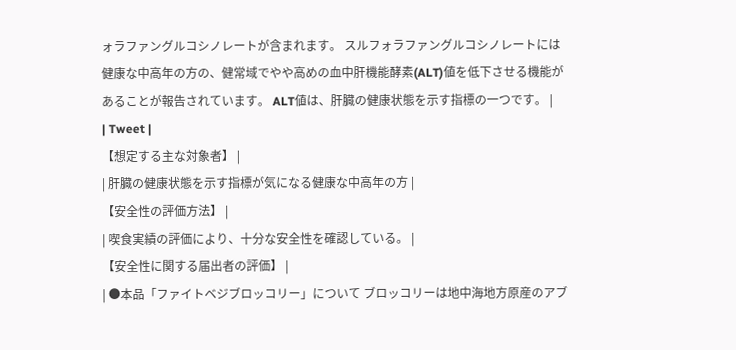ォラファングルコシノレートが含まれます。 スルフォラファングルコシノレートには健康な中高年の方の、健常域でやや高めの血中肝機能酵素(ALT)値を低下させる機能があることが報告されています。 ALT値は、肝臓の健康状態を示す指標の一つです。 |
| Tweet |
【想定する主な対象者】 |
| 肝臓の健康状態を示す指標が気になる健康な中高年の方 |
【安全性の評価方法】 |
| 喫食実績の評価により、十分な安全性を確認している。 |
【安全性に関する届出者の評価】 |
| ●本品「ファイトベジブロッコリー」について ブロッコリーは地中海地方原産のアブ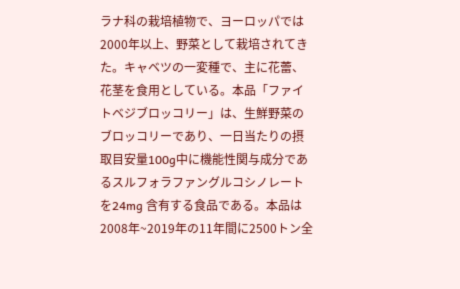ラナ科の栽培植物で、ヨーロッパでは2000年以上、野菜として栽培されてきた。キャベツの一変種で、主に花蕾、花茎を食用としている。本品「ファイトベジブロッコリー」は、生鮮野菜のブロッコリーであり、一日当たりの摂取目安量100g中に機能性関与成分であるスルフォラファングルコシノレートを24mg 含有する食品である。本品は2008年~2019年の11年間に2500トン全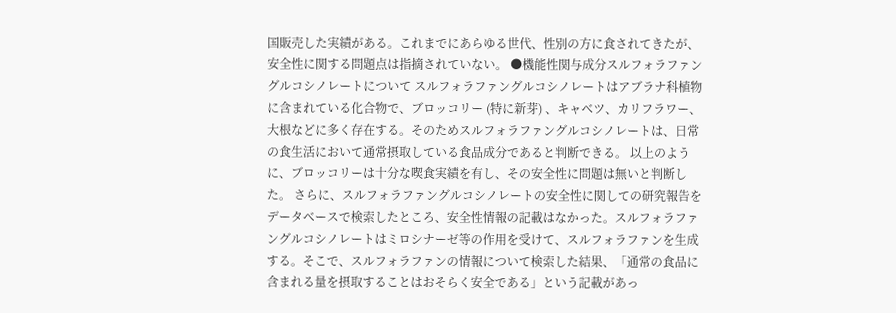国販売した実績がある。これまでにあらゆる世代、性別の方に食されてきたが、安全性に関する問題点は指摘されていない。 ●機能性関与成分スルフォラファングルコシノレートについて スルフォラファングルコシノレートはアブラナ科植物に含まれている化合物で、ブロッコリー (特に新芽) 、キャベツ、カリフラワー、大根などに多く存在する。そのためスルフォラファングルコシノレートは、日常の食生活において通常摂取している食品成分であると判断できる。 以上のように、ブロッコリーは十分な喫食実績を有し、その安全性に問題は無いと判断した。 さらに、スルフォラファングルコシノレートの安全性に関しての研究報告をデータベースで検索したところ、安全性情報の記載はなかった。スルフォラファングルコシノレートはミロシナーゼ等の作用を受けて、スルフォラファンを生成する。そこで、スルフォラファンの情報について検索した結果、「通常の食品に含まれる量を摂取することはおそらく安全である」という記載があっ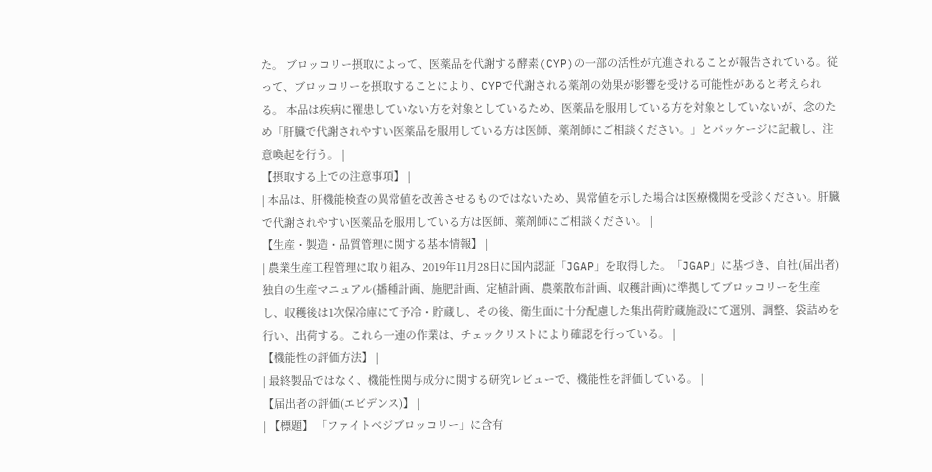た。 ブロッコリー摂取によって、医薬品を代謝する酵素(CYP)の一部の活性が亢進されることが報告されている。従って、ブロッコリーを摂取することにより、CYPで代謝される薬剤の効果が影響を受ける可能性があると考えられる。 本品は疾病に罹患していない方を対象としているため、医薬品を服用している方を対象としていないが、念のため「肝臓で代謝されやすい医薬品を服用している方は医師、薬剤師にご相談ください。」とパッケージに記載し、注意喚起を行う。 |
【摂取する上での注意事項】 |
| 本品は、肝機能検査の異常値を改善させるものではないため、異常値を示した場合は医療機関を受診ください。肝臓で代謝されやすい医薬品を服用している方は医師、薬剤師にご相談ください。 |
【生産・製造・品質管理に関する基本情報】 |
| 農業生産工程管理に取り組み、2019年11月28日に国内認証「JGAP」を取得した。「JGAP」に基づき、自社(届出者)独自の生産マニュアル(播種計画、施肥計画、定植計画、農薬散布計画、収穫計画)に準拠してブロッコリーを生産し、収穫後は1次保冷庫にて予冷・貯蔵し、その後、衛生面に十分配慮した集出荷貯蔵施設にて選別、調整、袋詰めを行い、出荷する。これら一連の作業は、チェックリストにより確認を行っている。 |
【機能性の評価方法】 |
| 最終製品ではなく、機能性関与成分に関する研究レビューで、機能性を評価している。 |
【届出者の評価(エビデンス)】 |
| 【標題】 「ファイトベジブロッコリー」に含有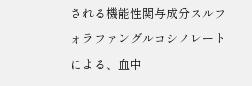される機能性関与成分スルフォラファングルコシノレートによる、血中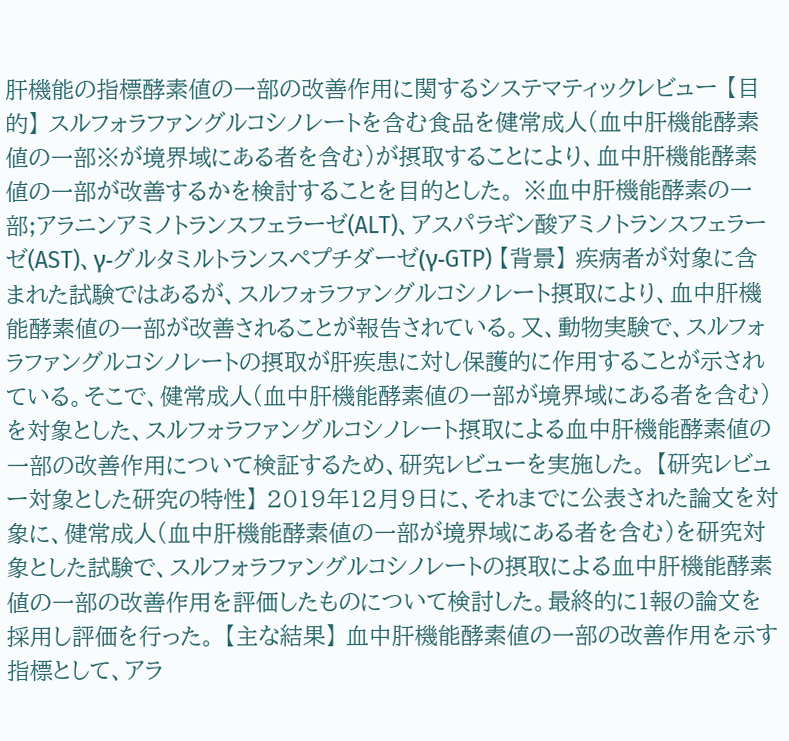肝機能の指標酵素値の一部の改善作用に関するシステマティックレビュー 【目的】 スルフォラファングルコシノレートを含む食品を健常成人(血中肝機能酵素値の一部※が境界域にある者を含む)が摂取することにより、血中肝機能酵素値の一部が改善するかを検討することを目的とした。 ※血中肝機能酵素の一部;アラニンアミノトランスフェラーゼ(ALT)、アスパラギン酸アミノトランスフェラーゼ(AST)、γ-グルタミルトランスペプチダーゼ(γ-GTP) 【背景】 疾病者が対象に含まれた試験ではあるが、スルフォラファングルコシノレート摂取により、血中肝機能酵素値の一部が改善されることが報告されている。又、動物実験で、スルフォラファングルコシノレートの摂取が肝疾患に対し保護的に作用することが示されている。そこで、健常成人(血中肝機能酵素値の一部が境界域にある者を含む)を対象とした、スルフォラファングルコシノレート摂取による血中肝機能酵素値の一部の改善作用について検証するため、研究レビューを実施した。 【研究レビュー対象とした研究の特性】 2019年12月9日に、それまでに公表された論文を対象に、健常成人(血中肝機能酵素値の一部が境界域にある者を含む)を研究対象とした試験で、スルフォラファングルコシノレートの摂取による血中肝機能酵素値の一部の改善作用を評価したものについて検討した。最終的に1報の論文を採用し評価を行った。 【主な結果】 血中肝機能酵素値の一部の改善作用を示す指標として、アラ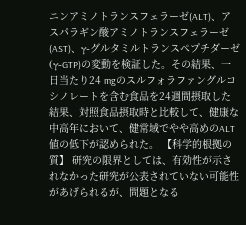ニンアミノトランスフェラーゼ(ALT)、アスパラギン酸アミノトランスフェラーゼ(AST)、γ-グルタミルトランスペプチダーゼ(γ-GTP)の変動を検証した。その結果、一日当たり24 mgのスルフォラファングルコシノレートを含む食品を24週間摂取した結果、対照食品摂取時と比較して、健康な中高年において、健常域でやや高めのALT値の低下が認められた。 【科学的根拠の質】 研究の限界としては、有効性が示されなかった研究が公表されていない可能性があげられるが、問題となる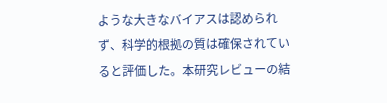ような大きなバイアスは認められず、科学的根拠の質は確保されていると評価した。本研究レビューの結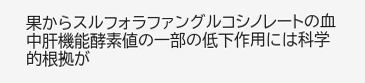果からスルフォラファングルコシノレートの血中肝機能酵素値の一部の低下作用には科学的根拠が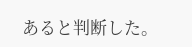あると判断した。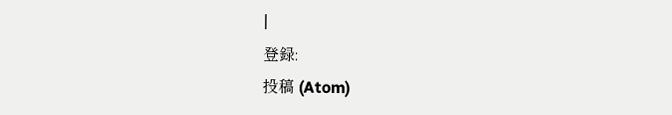|
登録:
投稿 (Atom)